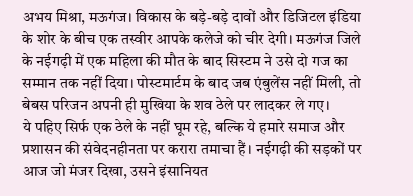अभय मिश्रा, मऊगंज। विकास के बड़े-बड़े दावों और डिजिटल इंडिया के शोर के बीच एक तस्वीर आपके कलेजे को चीर देगी। मऊगंज जिले के नईगढ़ी में एक महिला की मौत के बाद सिस्टम ने उसे दो गज का सम्मान तक नहीं दिया। पोस्टमार्टम के बाद जब एंबुलेंस नहीं मिली, तो बेबस परिजन अपनी ही मुखिया के शव ठेले पर लादकर ले गए।
ये पहिए सिर्फ एक ठेले के नहीं घूम रहे, बल्कि ये हमारे समाज और प्रशासन की संवेदनहीनता पर करारा तमाचा हैं। नईगढ़ी की सड़कों पर आज जो मंजर दिखा, उसने इंसानियत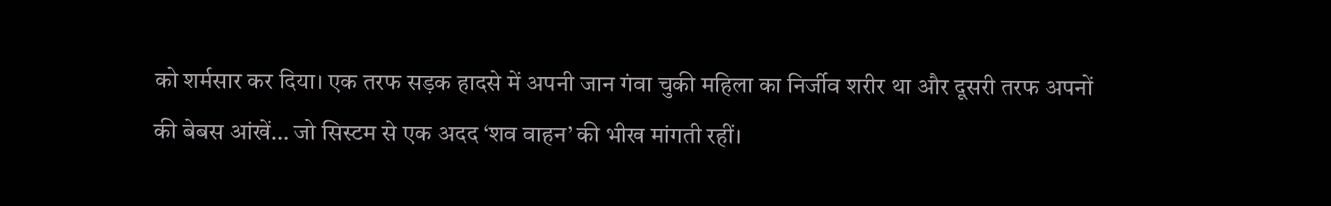को शर्मसार कर दिया। एक तरफ सड़क हादसे में अपनी जान गंवा चुकी महिला का निर्जीव शरीर था और दूसरी तरफ अपनों की बेबस आंखें… जो सिस्टम से एक अदद ‘शव वाहन’ की भीख मांगती रहीं।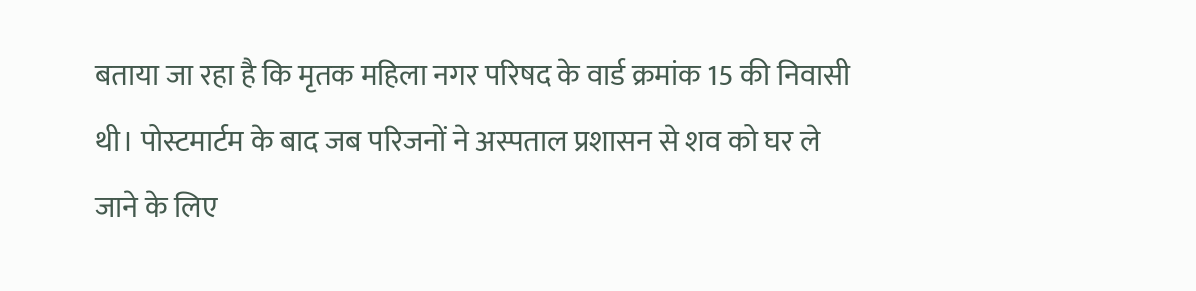बताया जा रहा है कि मृतक महिला नगर परिषद के वार्ड क्रमांक 15 की निवासी थी। पोस्टमार्टम के बाद जब परिजनों ने अस्पताल प्रशासन से शव को घर ले जाने के लिए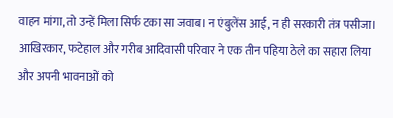वाहन मांगा, तो उन्हें मिला सिर्फ टका सा जवाब। न एंबुलेंस आई, न ही सरकारी तंत्र पसीजा। आखिरकार, फटेहाल और गरीब आदिवासी परिवार ने एक तीन पहिया ठेले का सहारा लिया और अपनी भावनाओं को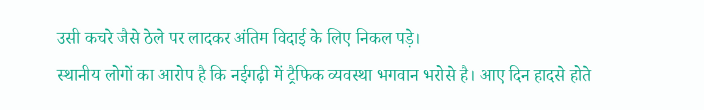उसी कचरे जैसे ठेले पर लादकर अंतिम विदाई के लिए निकल पड़े।
स्थानीय लोगों का आरोप है कि नईगढ़ी में ट्रैफिक व्यवस्था भगवान भरोसे है। आए दिन हादसे होते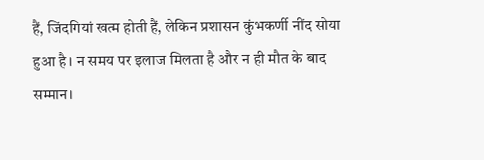हैं, जिंदगियां खत्म होती हैं, लेकिन प्रशासन कुंभकर्णी नींद सोया हुआ है। न समय पर इलाज मिलता है और न ही मौत के बाद सम्मान।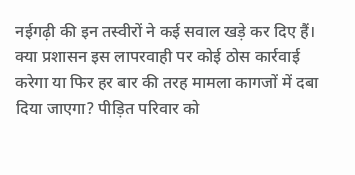नईगढ़ी की इन तस्वीरों ने कई सवाल खड़े कर दिए हैं। क्या प्रशासन इस लापरवाही पर कोई ठोस कार्रवाई करेगा या फिर हर बार की तरह मामला कागजों में दबा दिया जाएगा? पीड़ित परिवार को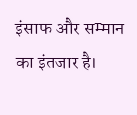इंसाफ और सम्मान का इंतजार है।